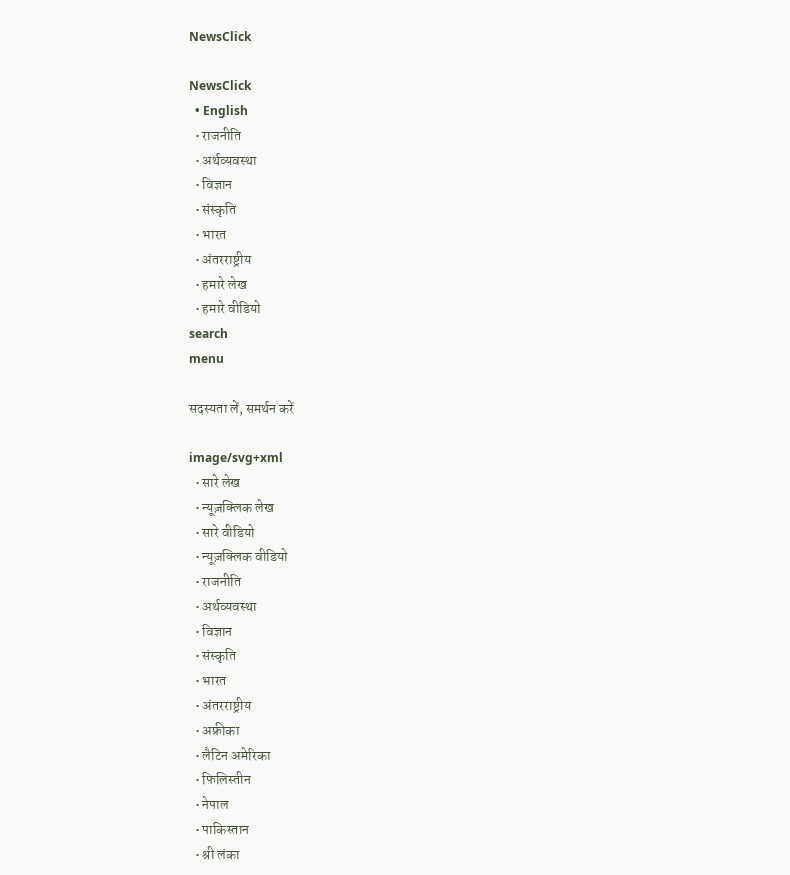NewsClick

NewsClick
  • English
  • राजनीति
  • अर्थव्यवस्था
  • विज्ञान
  • संस्कृति
  • भारत
  • अंतरराष्ट्रीय
  • हमारे लेख
  • हमारे वीडियो
search
menu

सदस्यता लें, समर्थन करें

image/svg+xml
  • सारे लेख
  • न्यूज़क्लिक लेख
  • सारे वीडियो
  • न्यूज़क्लिक वीडियो
  • राजनीति
  • अर्थव्यवस्था
  • विज्ञान
  • संस्कृति
  • भारत
  • अंतरराष्ट्रीय
  • अफ्रीका
  • लैटिन अमेरिका
  • फिलिस्तीन
  • नेपाल
  • पाकिस्तान
  • श्री लंका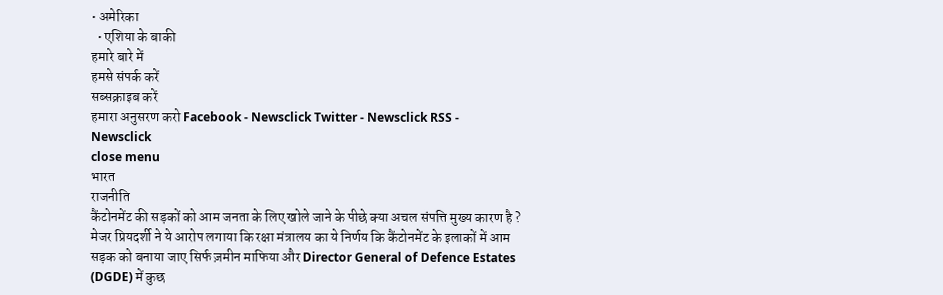• अमेरिका
  • एशिया के बाकी
हमारे बारे में
हमसे संपर्क करें
सब्सक्राइब करें
हमारा अनुसरण करो Facebook - Newsclick Twitter - Newsclick RSS - Newsclick
close menu
भारत
राजनीति
कैंटोनमेंट की सड़कों को आम जनता के लिए खोले जाने के पीछे क्या अचल संपत्ति मुख्य कारण है ?
मेजर प्रियदर्शी ने ये आरोप लगाया कि रक्षा मंत्रालय का ये निर्णय कि कैंटोनमेंट के इलाकों में आम सड़क को बनाया जाए सिर्फ ज़मीन माफिया और Director General of Defence Estates (DGDE) में कुछ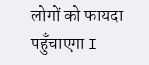लोगों को फायदा पहुँचाएगा I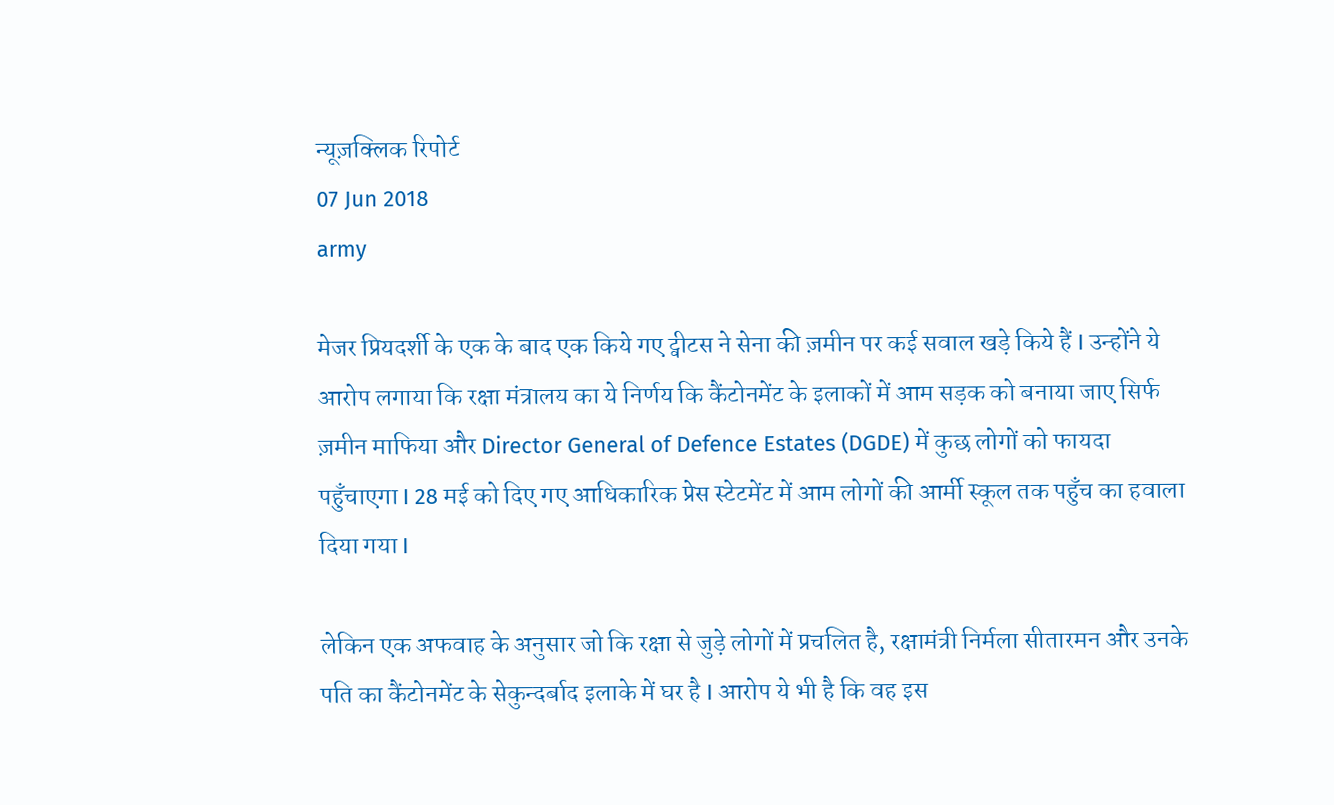न्यूज़क्लिक रिपोर्ट
07 Jun 2018
army

मेजर प्रियदर्शी के एक के बाद एक किये गए ट्वीटस ने सेना की ज़मीन पर कई सवाल खड़े किये हैं I उन्होंने ये आरोप लगाया कि रक्षा मंत्रालय का ये निर्णय कि कैंटोनमेंट के इलाकों में आम सड़क को बनाया जाए सिर्फ ज़मीन माफिया और Director General of Defence Estates (DGDE) में कुछ लोगों को फायदा पहुँचाएगा I 28 मई को दिए गए आधिकारिक प्रेस स्टेटमेंट में आम लोगों की आर्मी स्कूल तक पहुँच का हवाला दिया गया I

लेकिन एक अफवाह के अनुसार जो कि रक्षा से जुड़े लोगों में प्रचलित है, रक्षामंत्री निर्मला सीतारमन और उनके पति का कैंटोनमेंट के सेकुन्दर्बाद इलाके में घर है I आरोप ये भी है कि वह इस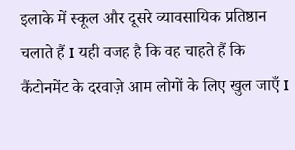इलाके में स्कूल और दूसरे व्यावसायिक प्रतिष्ठान चलाते हैं I यही वजह है कि वह चाहते हैं कि कैंटोनमेंट के दरवाज़े आम लोगों के लिए खुल जाएँ I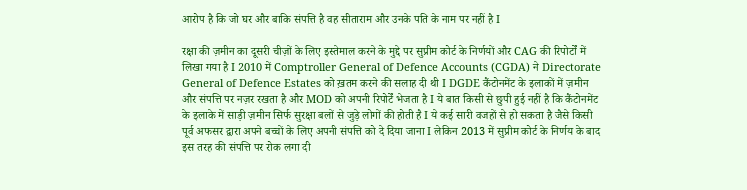आरोप है कि जो घर और बाकि संपत्ति है वह सीताराम और उनके पति के नाम पर नहीं है I

रक्षा की ज़मीन का दूसरी चीज़ों के लिए इस्तेमाल करने के मुद्दे पर सुप्रीम कोर्ट के निर्णयों और CAG की रिपोर्टों में लिखा गया है I 2010 में Comptroller General of Defence Accounts (CGDA) ने Directorate General of Defence Estates को ख़तम करने की सलाह दी थी I DGDE कैंटोनमेंट के इलाकों में ज़मीन और संपत्ति पर नज़र रखता है और MOD को अपनी रिपोर्टें भेजता है I ये बात किसी से छुपी हुई नहीं है कि कैंटोनमेंट के इलाके में साड़ी ज़मीन सिर्फ सुरक्षा बलों से जुड़े लोगों की होती है I ये कई सारी वजहों से हो सकता है जैसे किसी पूर्व अफसर द्वारा अपने बच्चों के लिए अपनी संपत्ति को दे दिया जाना I लेकिन 2013 में सुप्रीम कोर्ट के निर्णय के बाद इस तरह की संपत्ति पर रोक लगा दी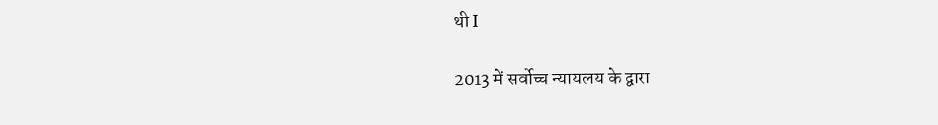थी I

2013 में सर्वोच्च न्यायलय के द्वारा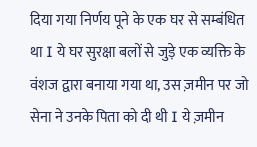दिया गया निर्णय पूने के एक घर से सम्बंधित था I ये घर सुरक्षा बलों से जुड़े एक व्यक्ति के वंशज द्वारा बनाया गया था, उस ज़मीन पर जो सेना ने उनके पिता को दी थी I ये ज़मीन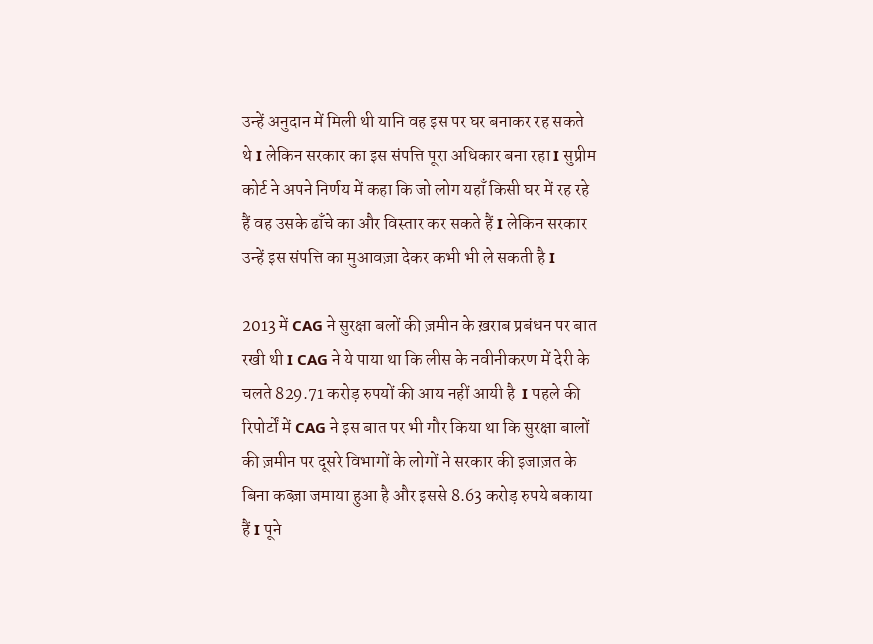उन्हें अनुदान में मिली थी यानि वह इस पर घर बनाकर रह सकते थे I लेकिन सरकार का इस संपत्ति पूरा अधिकार बना रहा I सुप्रीम कोर्ट ने अपने निर्णय में कहा कि जो लोग यहाँ किसी घर में रह रहे हैं वह उसके ढाँचे का और विस्तार कर सकते हैं I लेकिन सरकार उन्हें इस संपत्ति का मुआवज़ा देकर कभी भी ले सकती है I

2013 में CAG ने सुरक्षा बलों की ज़मीन के ख़राब प्रबंधन पर बात रखी थी I CAG ने ये पाया था कि लीस के नवीनीकरण में देरी के चलते 829.71 करोड़ रुपयों की आय नहीं आयी है  I पहले की रिपोर्टों में CAG ने इस बात पर भी गौर किया था कि सुरक्षा बालों की ज़मीन पर दूसरे विभागों के लोगों ने सरकार की इजाज़त के बिना कब्ज़ा जमाया हुआ है और इससे 8.63 करोड़ रुपये बकाया हैं I पूने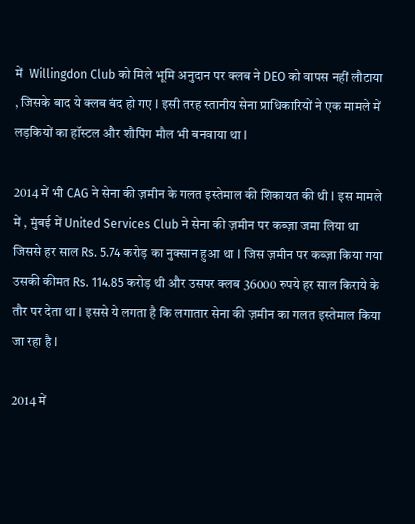में  Willingdon Club को मिले भूमि अनुदान पर क्लब ने DEO को वापस नहीं लौटाया , जिसके बाद ये क्लब बंद हो गए I इसी तरह स्तानीय सेना प्राधिकारियों ने एक मामले में लड़कियों का हॉस्टल और शौपिंग मौल भी बनवाया था I

2014 में भी CAG ने सेना की ज़मीन के गलत इस्तेमाल की शिकायत की थी I इस मामले में , मुंबई में United Services Club ने सेना की ज़मीन पर कब्ज़ा जमा लिया था जिससे हर साल Rs. 5.74 करोड़ का नुक्सान हुआ था I जिस ज़मीन पर कब्ज़ा किया गया उसकी कीमत Rs. 114.85 करोड़ थी और उसपर क्लब 36000 रुपये हर साल किराये के तौर पर देता था I इससे ये लगता है कि लगातार सेना की ज़मीन का गलत इस्तेमाल किया जा रहा है I

2014 में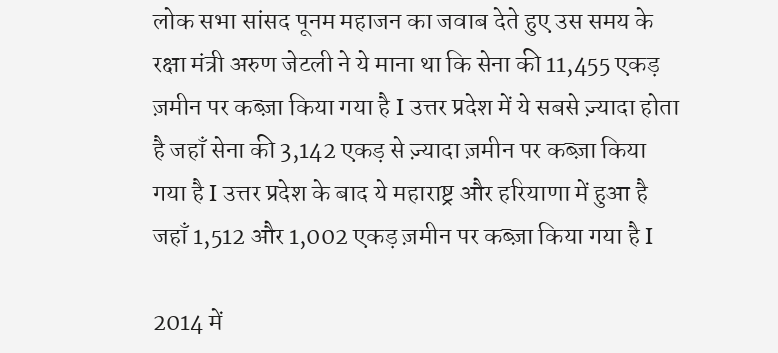लोक सभा सांसद पूनम महाजन का जवाब देते हुए उस समय के रक्षा मंत्री अरुण जेटली ने ये माना था कि सेना की 11,455 एकड़ ज़मीन पर कब्ज़ा किया गया है I उत्तर प्रदेश में ये सबसे ज़्यादा होता है जहाँ सेना की 3,142 एकड़ से ज़्यादा ज़मीन पर कब्ज़ा किया गया है I उत्तर प्रदेश के बाद ये महाराष्ट्र और हरियाणा में हुआ है जहाँ 1,512 और 1,002 एकड़ ज़मीन पर कब्ज़ा किया गया है I

2014 में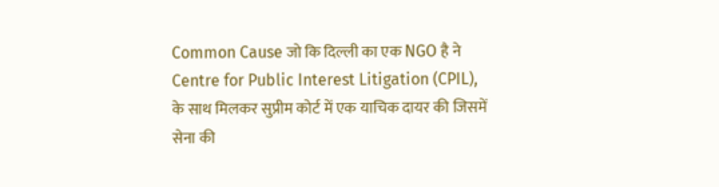Common Cause जो कि दिल्ली का एक NGO है ने Centre for Public Interest Litigation (CPIL), के साथ मिलकर सुप्रीम कोर्ट में एक याचिक दायर की जिसमें सेना की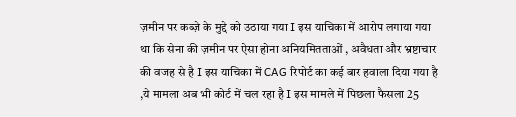ज़मीन पर कब्ज़े के मुद्दे को उठाया गया I इस याचिका में आरोप लगाया गया था कि सेना की ज़मीन पर ऐसा होना अनियमितताओं , अवैधता और भ्रष्टाचार की वजह से है I इस याचिका में CAG रिपोर्ट का कई बार हवाला दिया गया है ,ये मामला अब भी कोर्ट में चल रहा है I इस मामले में पिछला फैसला 25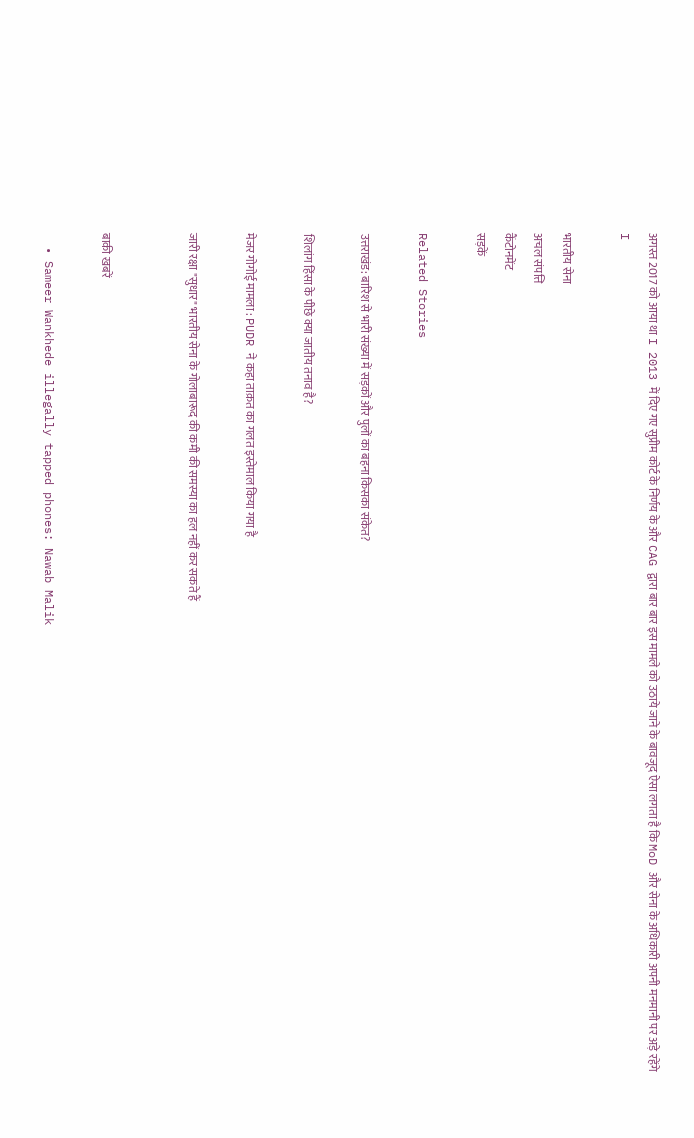अगस्त 2017 को आया था I 2013 में दिए गए सुप्रीम कोर्ट के निर्णय के और CAG द्वारा बार बार इस मामले को उठाये जाने के बावजूद ऐसा लगता है कि MoD और सेना के अधिकारी अपनी मनमानी पर अड़े रहेंगे I

भारतीय सेना
अचल संपत्ति
कैंटोनमेंट
सड़कें

Related Stories

उत्तराखंड: बारिश से भारी संख्या में सड़कों और पुलों का बहना किसका संकेत?

शिलांग हिंसा के पीछे क्या जातीय तनाव है?

मेजर गोगोई मामला : PUDR ने कहा ताक़त का गलत इस्तेमाल किया गया है

जारी रक्षा "सुधार" भारतीय सेना के गोलाबारूद की कमी की समस्या का हल नहीं कर सकते हैं


बाकी खबरें

  • Sameer Wankhede illegally tapped phones: Nawab Malik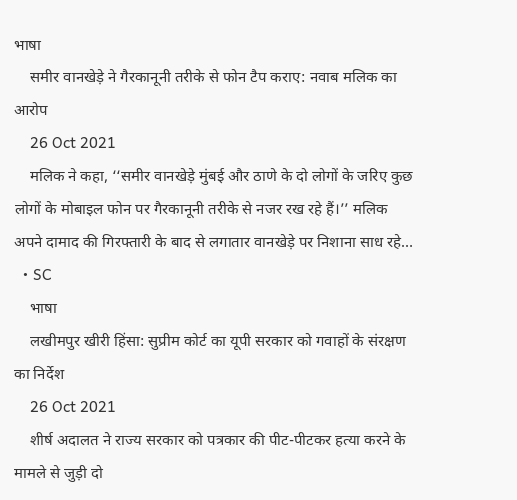भाषा
    समीर वानखेड़े ने गैरकानूनी तरीके से फोन टैप कराए: नवाब मलिक का आरोप
    26 Oct 2021
    मलिक ने कहा, ‘‘समीर वानखेड़े मुंबई और ठाणे के दो लोगों के जरिए कुछ लोगों के मोबाइल फोन पर गैरकानूनी तरीके से नजर रख रहे हैं।’’ मलिक अपने दामाद की गिरफ्तारी के बाद से लगातार वानखेड़े पर निशाना साध रहे…
  • SC
    भाषा
    लखीमपुर खीरी हिंसा: सुप्रीम कोर्ट का यूपी सरकार को गवाहों के संरक्षण का निर्देश
    26 Oct 2021
    शीर्ष अदालत ने राज्य सरकार को पत्रकार की पीट-पीटकर हत्या करने के मामले से जुड़ी दो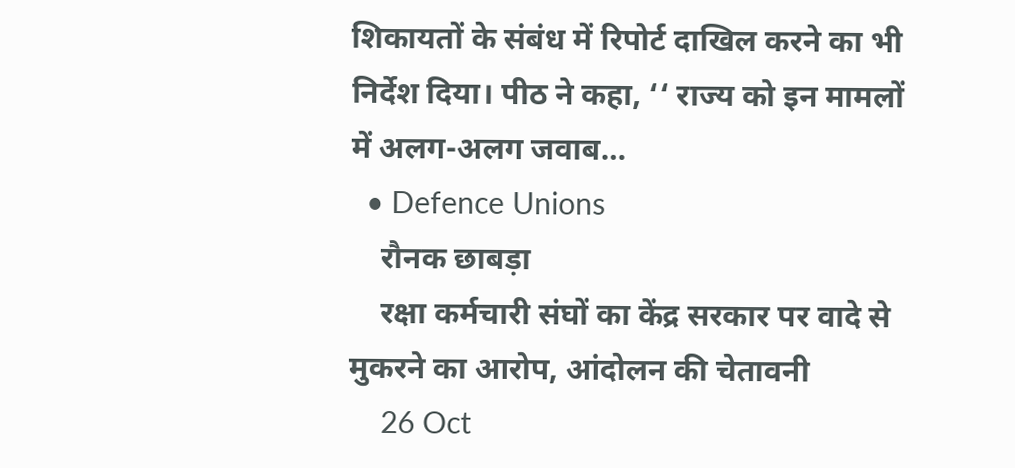शिकायतों के संबंध में रिपोर्ट दाखिल करने का भी निर्देश दिया। पीठ ने कहा, ‘‘ राज्य को इन मामलों में अलग-अलग जवाब…
  • Defence Unions
    रौनक छाबड़ा
    रक्षा कर्मचारी संघों का केंद्र सरकार पर वादे से मुकरने का आरोप, आंदोलन की चेतावनी
    26 Oct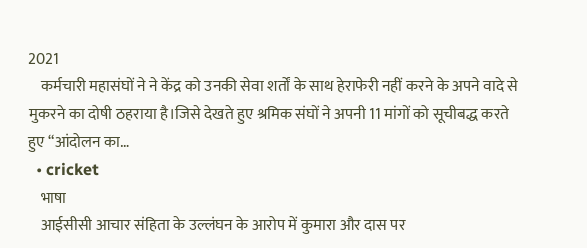2021
    कर्मचारी महासंघों ने ने केंद्र को उनकी सेवा शर्तों के साथ हेराफेरी नहीं करने के अपने वादे से मुकरने का दोषी ठहराया है।जिसे देखते हुए श्रमिक संघों ने अपनी 11 मांगों को सूचीबद्ध करते हुए “आंदोलन का…
  • cricket
    भाषा
    आईसीसी आचार संहिता के उल्लंघन के आरोप में कुमारा और दास पर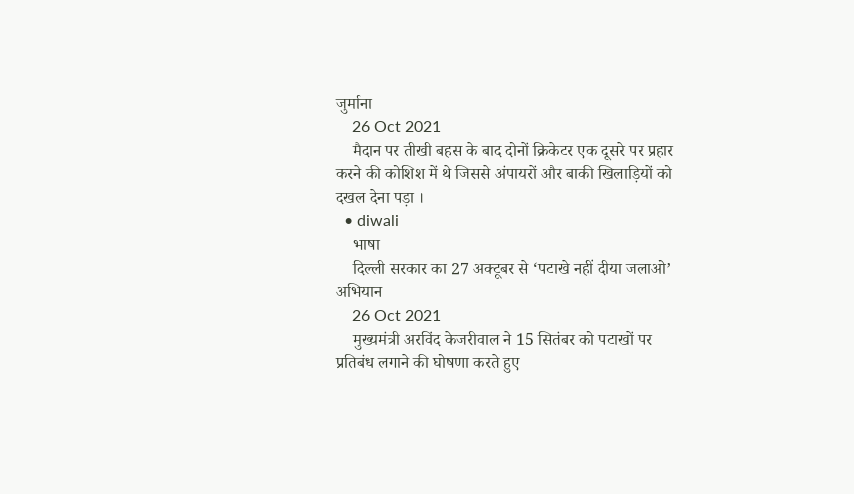जुर्माना
    26 Oct 2021
    मैदान पर तीखी बहस के बाद दोनों क्रिकेटर एक दूसरे पर प्रहार करने की कोशिश में थे जिससे अंपायरों और बाकी खिलाड़ियों को दखल देना पड़ा ।
  • diwali
    भाषा
    दिल्ली सरकार का 27 अक्टूबर से ‘पटाखे नहीं दीया जलाओ’ अभियान
    26 Oct 2021
    मुख्यमंत्री अरविंद केजरीवाल ने 15 सितंबर को पटाखों पर प्रतिबंध लगाने की घोषणा करते हुए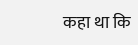कहा था कि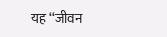यह ‘‘जीवन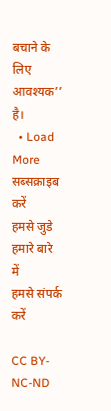बचाने के लिए आवश्यक’’ है।
  • Load More
सब्सक्राइब करें
हमसे जुडे
हमारे बारे में
हमसे संपर्क करें

CC BY-NC-ND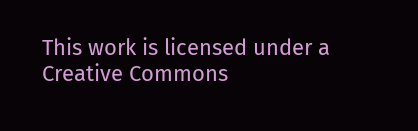This work is licensed under a Creative Commons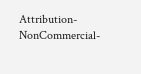Attribution-NonCommercial-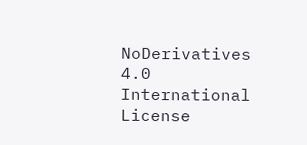NoDerivatives 4.0 International License